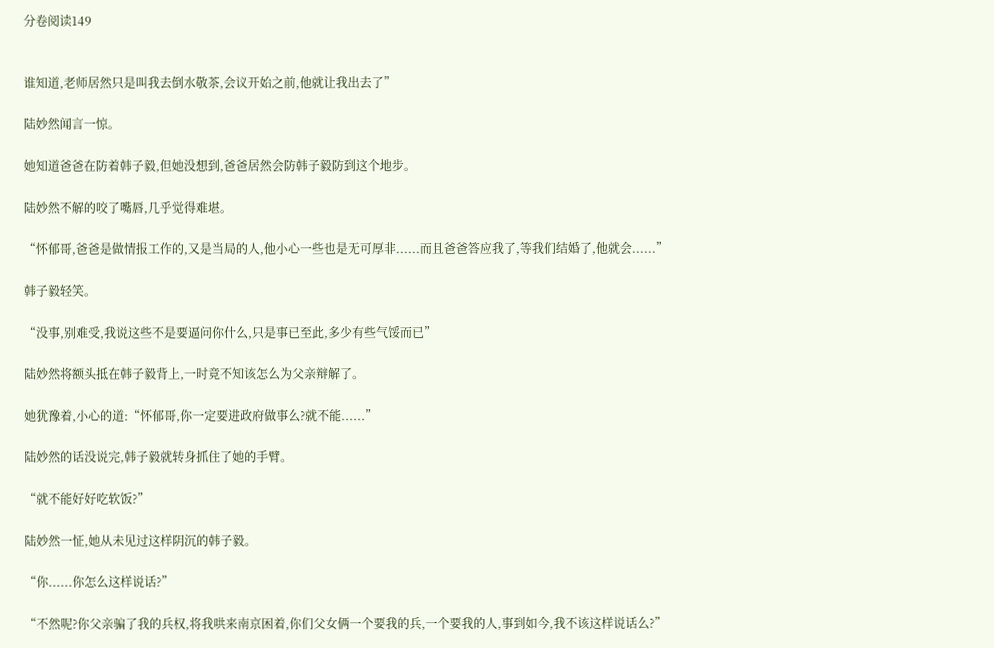分卷阅读149


谁知道,老师居然只是叫我去倒水敬茶,会议开始之前,他就让我出去了”

陆妙然闻言一惊。

她知道爸爸在防着韩子毅,但她没想到,爸爸居然会防韩子毅防到这个地步。

陆妙然不解的咬了嘴唇,几乎觉得难堪。

“怀郁哥,爸爸是做情报工作的,又是当局的人,他小心一些也是无可厚非......而且爸爸答应我了,等我们结婚了,他就会......”

韩子毅轻笑。

“没事,别难受,我说这些不是要逼问你什么,只是事已至此,多少有些气馁而已”

陆妙然将额头抵在韩子毅背上,一时竟不知该怎么为父亲辩解了。

她犹豫着,小心的道:“怀郁哥,你一定要进政府做事么?就不能......”

陆妙然的话没说完,韩子毅就转身抓住了她的手臂。

“就不能好好吃软饭?”

陆妙然一怔,她从未见过这样阴沉的韩子毅。

“你......你怎么这样说话?”

“不然呢?你父亲骗了我的兵权,将我哄来南京困着,你们父女俩一个要我的兵,一个要我的人,事到如今,我不该这样说话么?”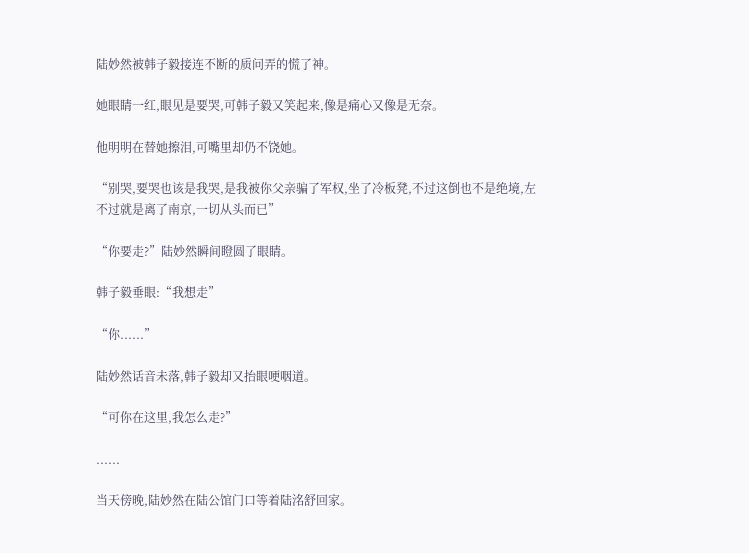陆妙然被韩子毅接连不断的质问弄的慌了神。

她眼睛一红,眼见是要哭,可韩子毅又笑起来,像是痛心又像是无奈。

他明明在替她擦泪,可嘴里却仍不饶她。

“别哭,要哭也该是我哭,是我被你父亲骗了军权,坐了冷板凳,不过这倒也不是绝境,左不过就是离了南京,一切从头而已”

“你要走?”陆妙然瞬间瞪圆了眼睛。

韩子毅垂眼:“我想走”

“你......”

陆妙然话音未落,韩子毅却又抬眼哽咽道。

“可你在这里,我怎么走?”

......

当天傍晚,陆妙然在陆公馆门口等着陆洺舒回家。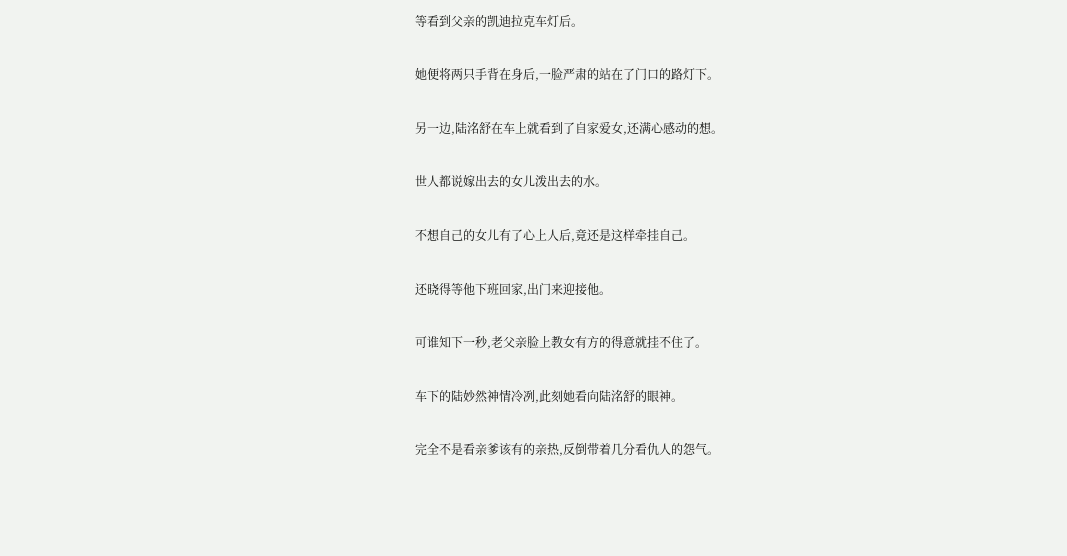等看到父亲的凯迪拉克车灯后。

她便将两只手背在身后,一脸严肃的站在了门口的路灯下。

另一边,陆洺舒在车上就看到了自家爱女,还满心感动的想。

世人都说嫁出去的女儿泼出去的水。

不想自己的女儿有了心上人后,竟还是这样牵挂自己。

还晓得等他下班回家,出门来迎接他。

可谁知下一秒,老父亲脸上教女有方的得意就挂不住了。

车下的陆妙然神情冷冽,此刻她看向陆洺舒的眼神。

完全不是看亲爹该有的亲热,反倒带着几分看仇人的怨气。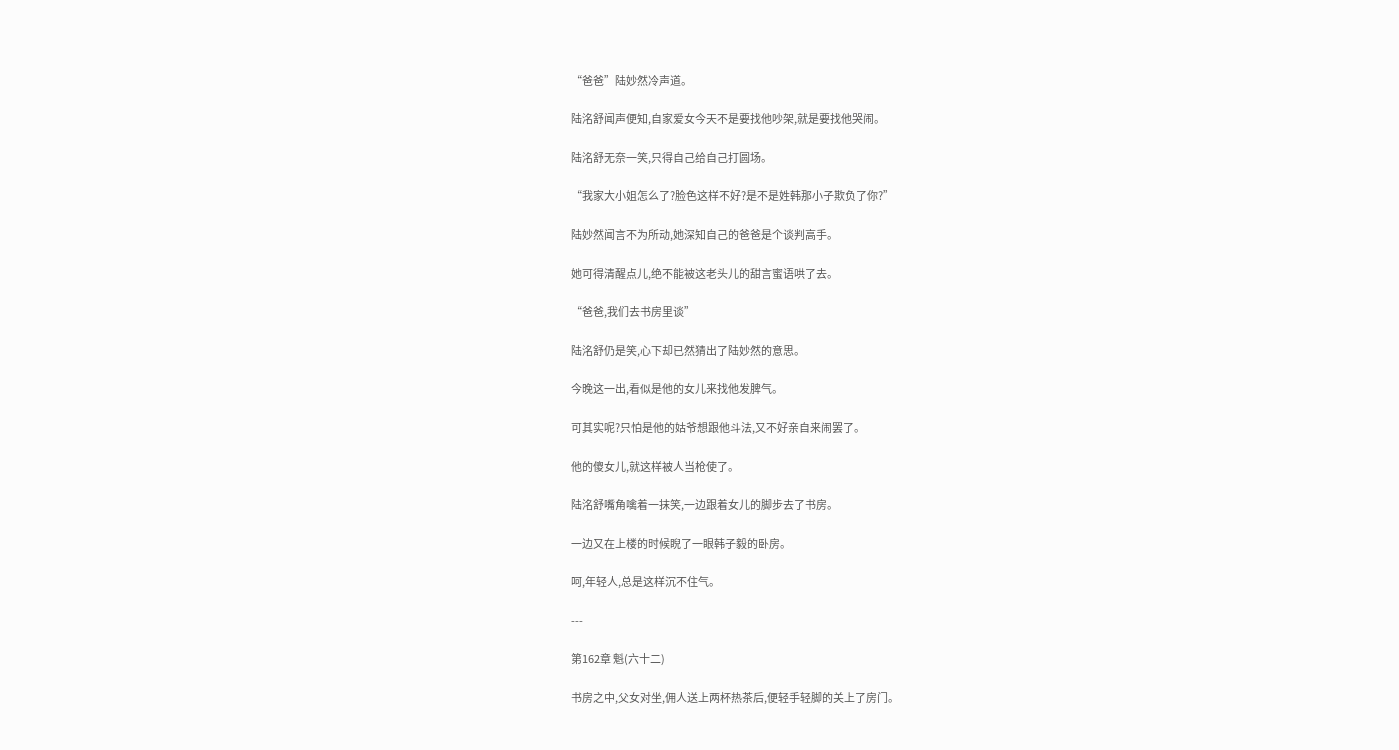“爸爸”陆妙然冷声道。

陆洺舒闻声便知,自家爱女今天不是要找他吵架,就是要找他哭闹。

陆洺舒无奈一笑,只得自己给自己打圆场。

“我家大小姐怎么了?脸色这样不好?是不是姓韩那小子欺负了你?”

陆妙然闻言不为所动,她深知自己的爸爸是个谈判高手。

她可得清醒点儿,绝不能被这老头儿的甜言蜜语哄了去。

“爸爸,我们去书房里谈”

陆洺舒仍是笑,心下却已然猜出了陆妙然的意思。

今晚这一出,看似是他的女儿来找他发脾气。

可其实呢?只怕是他的姑爷想跟他斗法,又不好亲自来闹罢了。

他的傻女儿,就这样被人当枪使了。

陆洺舒嘴角噙着一抹笑,一边跟着女儿的脚步去了书房。

一边又在上楼的时候睨了一眼韩子毅的卧房。

呵,年轻人,总是这样沉不住气。

---

第162章 魁(六十二)

书房之中,父女对坐,佣人送上两杯热茶后,便轻手轻脚的关上了房门。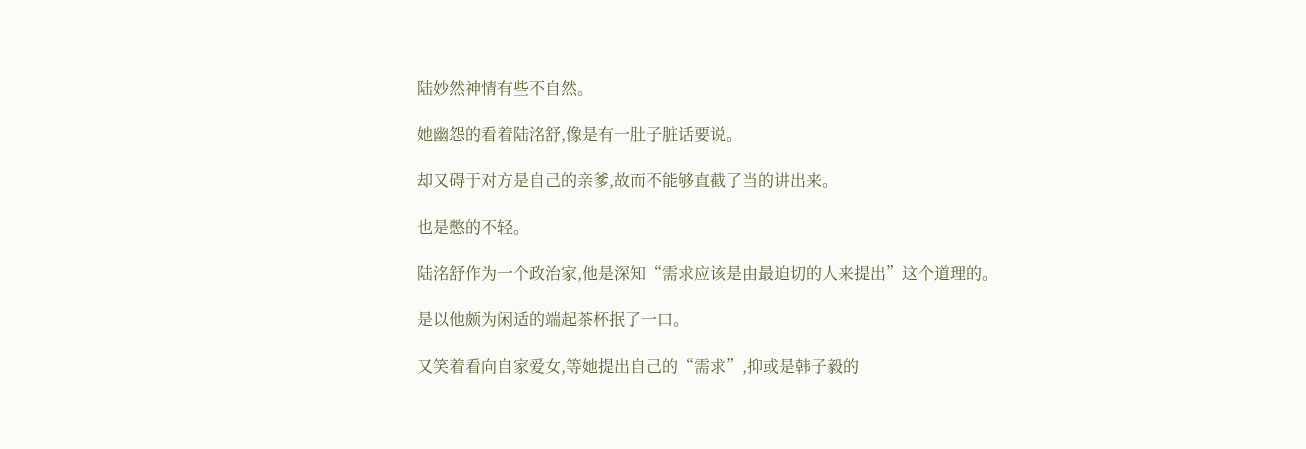陆妙然神情有些不自然。

她幽怨的看着陆洺舒,像是有一肚子脏话要说。

却又碍于对方是自己的亲爹,故而不能够直截了当的讲出来。

也是憋的不轻。

陆洺舒作为一个政治家,他是深知“需求应该是由最迫切的人来提出”这个道理的。

是以他颇为闲适的端起茶杯抿了一口。

又笑着看向自家爱女,等她提出自己的“需求”,抑或是韩子毅的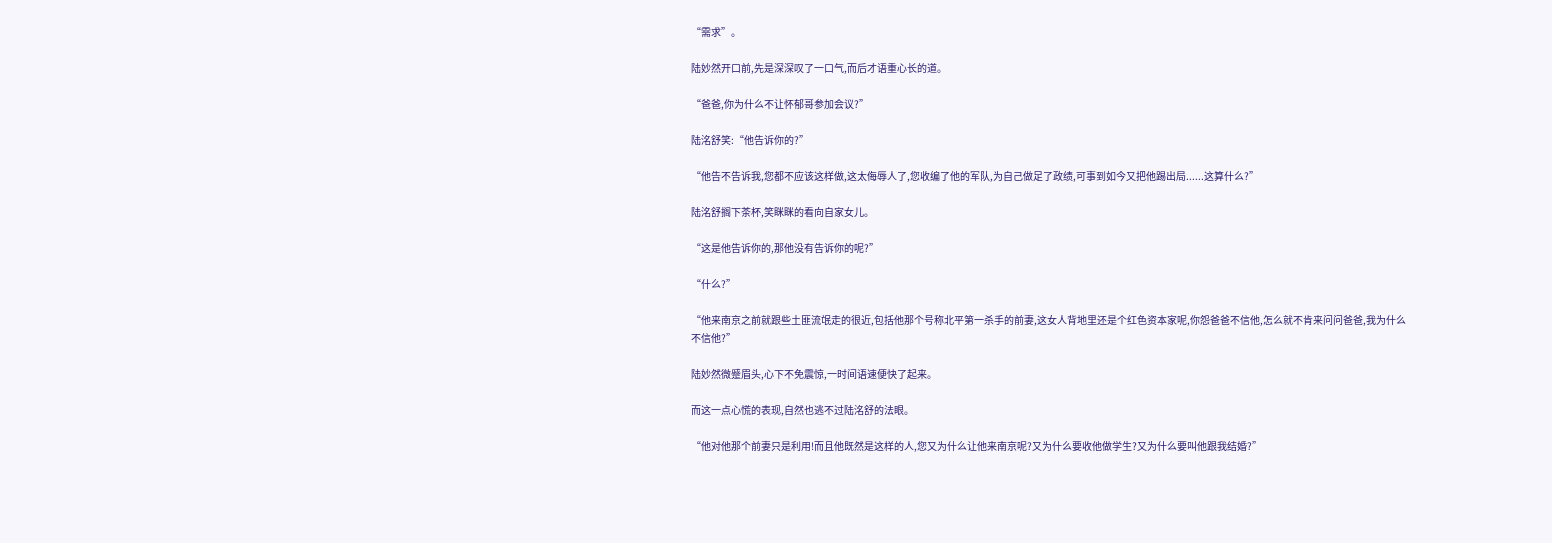“需求”。

陆妙然开口前,先是深深叹了一口气,而后才语重心长的道。

“爸爸,你为什么不让怀郁哥参加会议?”

陆洺舒笑:“他告诉你的?”

“他告不告诉我,您都不应该这样做,这太侮辱人了,您收编了他的军队,为自己做足了政绩,可事到如今又把他踢出局......这算什么?”

陆洺舒搁下茶杯,笑眯眯的看向自家女儿。

“这是他告诉你的,那他没有告诉你的呢?”

“什么?”

“他来南京之前就跟些土匪流氓走的很近,包括他那个号称北平第一杀手的前妻,这女人背地里还是个红色资本家呢,你怨爸爸不信他,怎么就不肯来问问爸爸,我为什么不信他?”

陆妙然微蹙眉头,心下不免震惊,一时间语速便快了起来。

而这一点心慌的表现,自然也逃不过陆洺舒的法眼。

“他对他那个前妻只是利用!而且他既然是这样的人,您又为什么让他来南京呢?又为什么要收他做学生?又为什么要叫他跟我结婚?”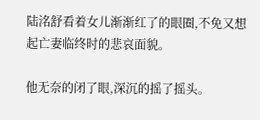陆洺舒看着女儿渐渐红了的眼圈,不免又想起亡妻临终时的悲哀面貌。

他无奈的闭了眼,深沉的摇了摇头。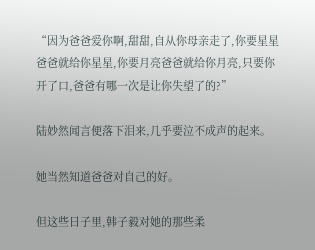“因为爸爸爱你啊,甜甜,自从你母亲走了,你要星星爸爸就给你星星,你要月亮爸爸就给你月亮,只要你开了口,爸爸有哪一次是让你失望了的?”

陆妙然闻言便落下泪来,几乎要泣不成声的起来。

她当然知道爸爸对自己的好。

但这些日子里,韩子毅对她的那些柔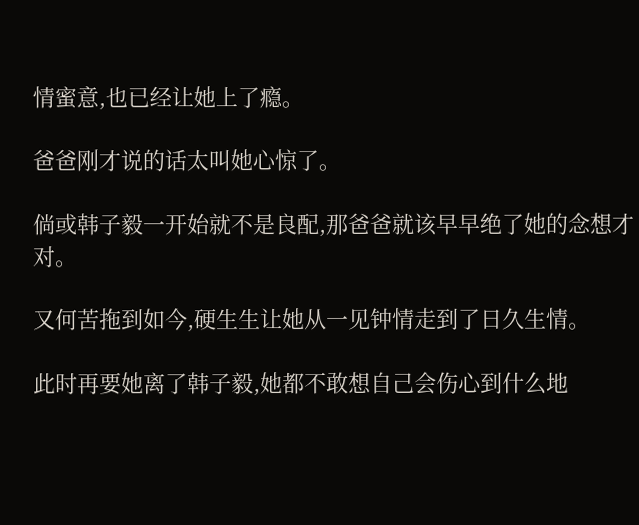情蜜意,也已经让她上了瘾。

爸爸刚才说的话太叫她心惊了。

倘或韩子毅一开始就不是良配,那爸爸就该早早绝了她的念想才对。

又何苦拖到如今,硬生生让她从一见钟情走到了日久生情。

此时再要她离了韩子毅,她都不敢想自己会伤心到什么地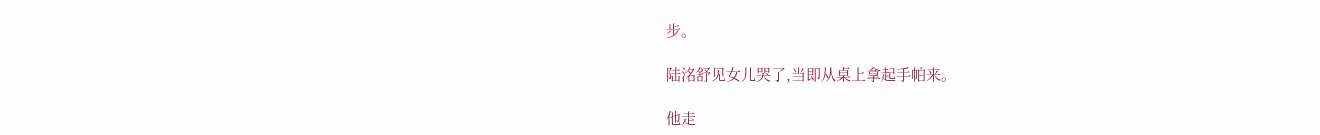步。

陆洺舒见女儿哭了,当即从桌上拿起手帕来。

他走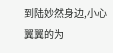到陆妙然身边,小心翼翼的为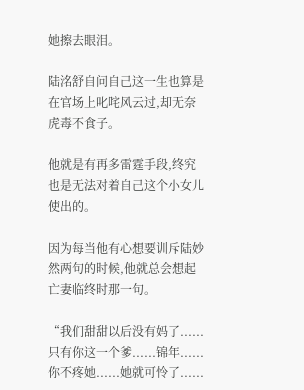她擦去眼泪。

陆洺舒自问自己这一生也算是在官场上叱咤风云过,却无奈虎毒不食子。

他就是有再多雷霆手段,终究也是无法对着自己这个小女儿使出的。

因为每当他有心想要训斥陆妙然两句的时候,他就总会想起亡妻临终时那一句。

“我们甜甜以后没有妈了......只有你这一个爹......锦年......你不疼她......她就可怜了......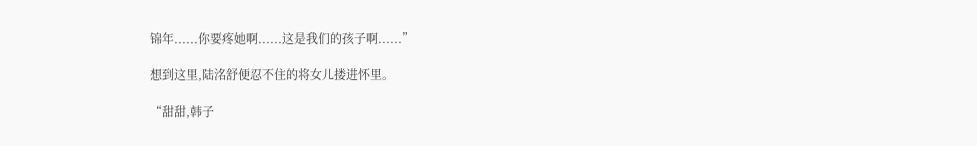锦年......你要疼她啊......这是我们的孩子啊......”

想到这里,陆洺舒便忍不住的将女儿搂进怀里。

“甜甜,韩子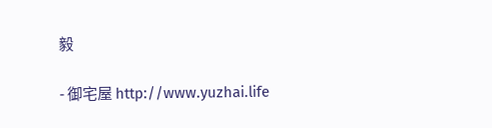毅

- 御宅屋 http://www.yuzhai.life